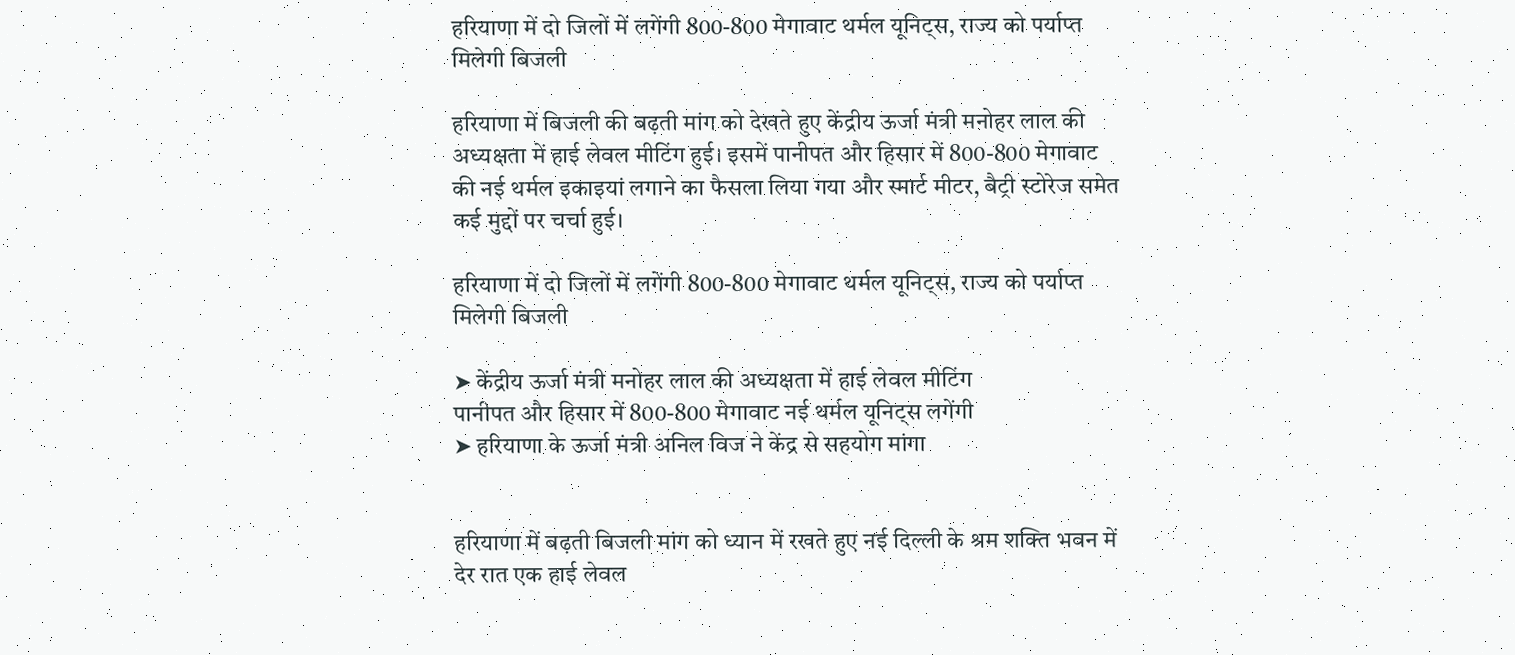हरियाणा में दो जिलों में लगेंगी 800-800 मेगावाट थर्मल यूनिट्स, राज्‍य को पर्याप्‍त मिलेगी बिजली

हरियाणा में बिजली की बढ़ती मांग को देखते हुए केंद्रीय ऊर्जा मंत्री मनोहर लाल की अध्यक्षता में हाई लेवल मीटिंग हुई। इसमें पानीपत और हिसार में 800-800 मेगावाट की नई थर्मल इकाइयां लगाने का फैसला लिया गया और स्मार्ट मीटर, बैट्री स्टोरेज समेत कई मुद्दों पर चर्चा हुई।

हरियाणा में दो जिलों में लगेंगी 800-800 मेगावाट थर्मल यूनिट्स, राज्‍य को पर्याप्‍त मिलेगी बिजली

➤ केंद्रीय ऊर्जा मंत्री मनोहर लाल की अध्यक्षता में हाई लेवल मीटिंग
पानीपत और हिसार में 800-800 मेगावाट नई थर्मल यूनिट्स लगेंगी
➤ हरियाणा के ऊर्जा मंत्री अनिल विज ने केंद्र से सहयोग मांगा


हरियाणा में बढ़ती बिजली मांग को ध्यान में रखते हुए नई दिल्ली के श्रम शक्ति भवन में देर रात एक हाई लेवल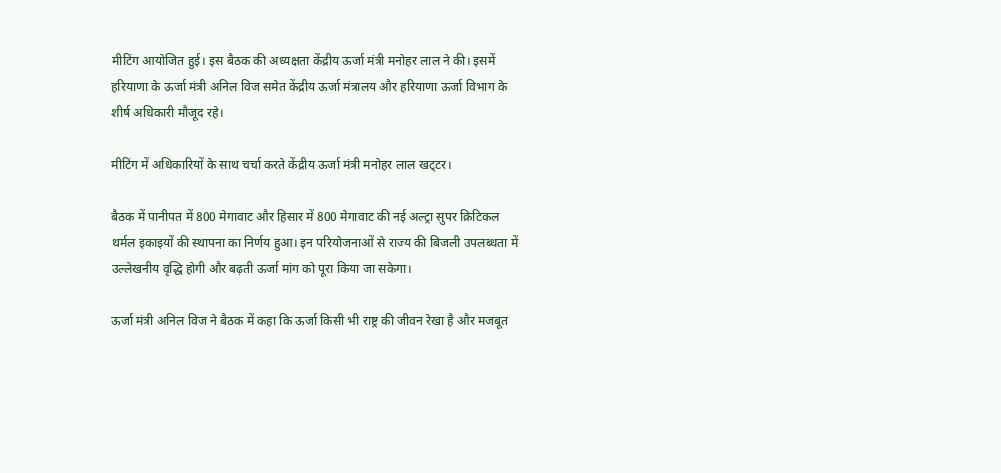मीटिंग आयोजित हुई। इस बैठक की अध्यक्षता केंद्रीय ऊर्जा मंत्री मनोहर लाल ने की। इसमें हरियाणा के ऊर्जा मंत्री अनिल विज समेत केंद्रीय ऊर्जा मंत्रालय और हरियाणा ऊर्जा विभाग के शीर्ष अधिकारी मौजूद रहे।

मीटिंग में अधिकारियों के साथ चर्चा करते केंद्रीय ऊर्जा मंत्री मनोहर लाल खट्‌टर।

बैठक में पानीपत में 800 मेगावाट और हिसार में 800 मेगावाट की नई अल्ट्रा सुपर क्रिटिकल थर्मल इकाइयों की स्थापना का निर्णय हुआ। इन परियोजनाओं से राज्य की बिजली उपलब्धता में उल्लेखनीय वृद्धि होगी और बढ़ती ऊर्जा मांग को पूरा किया जा सकेगा।

ऊर्जा मंत्री अनिल विज ने बैठक में कहा कि ऊर्जा किसी भी राष्ट्र की जीवन रेखा है और मजबूत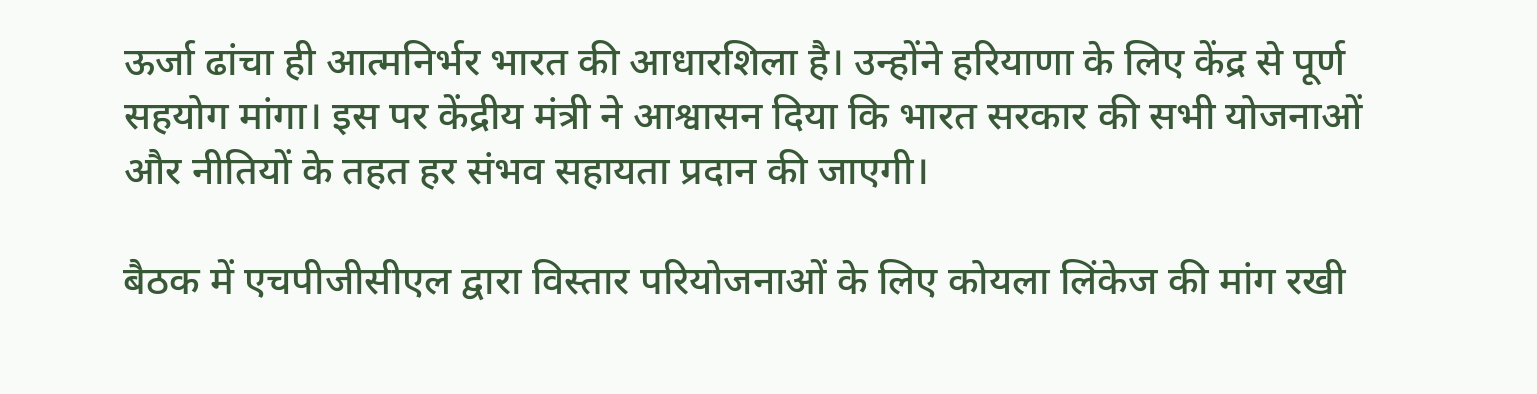ऊर्जा ढांचा ही आत्मनिर्भर भारत की आधारशिला है। उन्होंने हरियाणा के लिए केंद्र से पूर्ण सहयोग मांगा। इस पर केंद्रीय मंत्री ने आश्वासन दिया कि भारत सरकार की सभी योजनाओं और नीतियों के तहत हर संभव सहायता प्रदान की जाएगी।

बैठक में एचपीजीसीएल द्वारा विस्तार परियोजनाओं के लिए कोयला लिंकेज की मांग रखी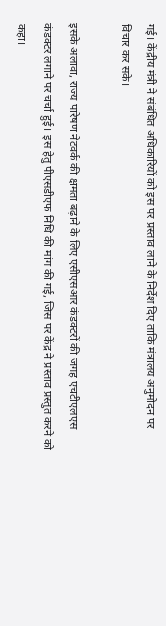गई। केंद्रीय मंत्री ने संबंधित अधिकारियों को इस पर प्रस्ताव लाने के निर्देश दिए ताकि मंत्रालय अनुमोदन पर विचार कर सके।

इसके अलावा, राज्य पारेषण नेटवर्क की क्षमता बढ़ाने के लिए एसीएसआर कंडक्टरों की जगह एचटीएलएस कंडक्टर लगाने पर चर्चा हुई। इस हेतु पीएसडीएफ निधि की मांग की गई, जिस पर केंद्र ने प्रस्ताव प्रस्तुत करने को कहा।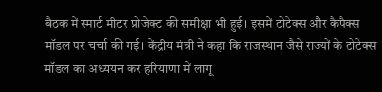बैठक में स्मार्ट मीटर प्रोजेक्ट की समीक्षा भी हुई। इसमें टोटेक्स और कैपैक्स मॉडल पर चर्चा की गई। केंद्रीय मंत्री ने कहा कि राजस्थान जैसे राज्यों के टोटेक्स मॉडल का अध्ययन कर हरियाणा में लागू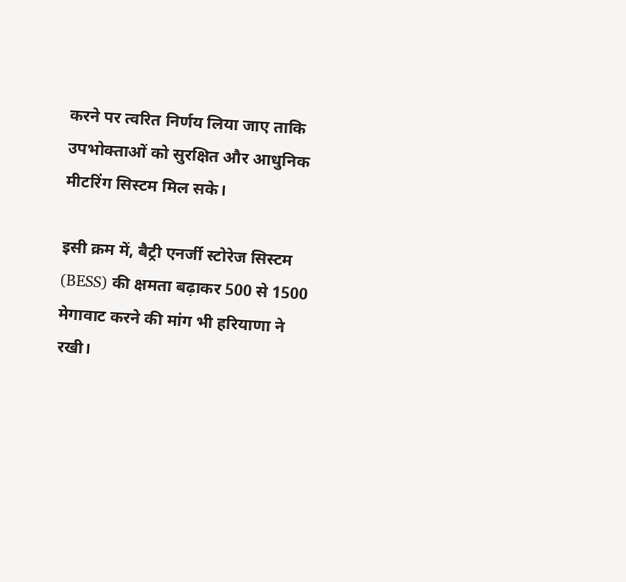करने पर त्वरित निर्णय लिया जाए ताकि उपभोक्ताओं को सुरक्षित और आधुनिक मीटरिंग सिस्टम मिल सके।

इसी क्रम में, बैट्री एनर्जी स्टोरेज सिस्टम (BESS) की क्षमता बढ़ाकर 500 से 1500 मेगावाट करने की मांग भी हरियाणा ने रखी।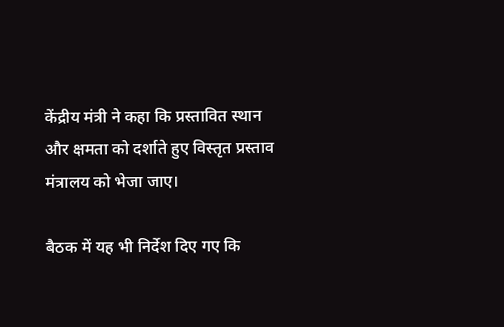केंद्रीय मंत्री ने कहा कि प्रस्तावित स्थान और क्षमता को दर्शाते हुए विस्तृत प्रस्ताव मंत्रालय को भेजा जाए।

बैठक में यह भी निर्देश दिए गए कि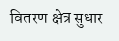वितरण क्षेत्र सुधार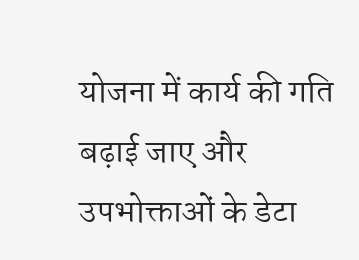योजना में कार्य की गति बढ़ाई जाए और उपभोक्ताओं के डेटा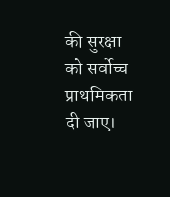की सुरक्षा को सर्वोच्च प्राथमिकता दी जाए।